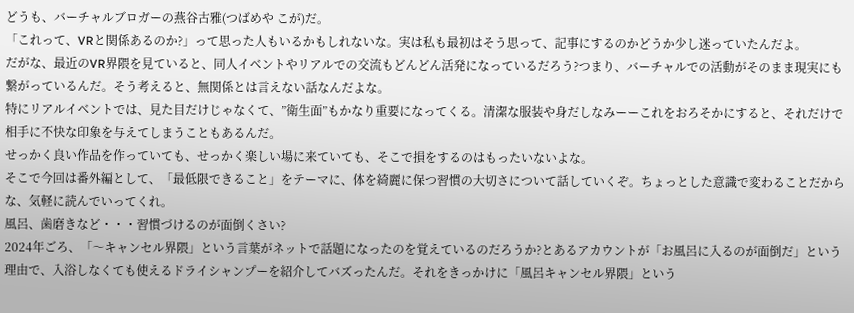どうも、バーチャルブロガーの燕谷古雅(つばめや こが)だ。
「これって、VRと関係あるのか?」って思った人もいるかもしれないな。実は私も最初はそう思って、記事にするのかどうか少し迷っていたんだよ。
だがな、最近のVR界隈を見ていると、同人イベントやリアルでの交流もどんどん活発になっているだろう?つまり、バーチャルでの活動がそのまま現実にも繋がっているんだ。そう考えると、無関係とは言えない話なんだよな。
特にリアルイベントでは、見た目だけじゃなくて、”衛生面”もかなり重要になってくる。清潔な服装や身だしなみーーこれをおろそかにすると、それだけで相手に不快な印象を与えてしまうこともあるんだ。
せっかく良い作品を作っていても、せっかく楽しい場に来ていても、そこで損をするのはもったいないよな。
そこで今回は番外編として、「最低限できること」をテーマに、体を綺麗に保つ習慣の大切さについて話していくぞ。ちょっとした意識で変わることだからな、気軽に読んでいってくれ。
風呂、歯磨きなど・・・習慣づけるのが面倒くさい?
2024年ごろ、「〜キャンセル界隈」という言葉がネットで話題になったのを覚えているのだろうか?とあるアカウントが「お風呂に入るのが面倒だ」という理由で、入浴しなくても使えるドライシャンプーを紹介してバズったんだ。それをきっかけに「風呂キャンセル界隈」という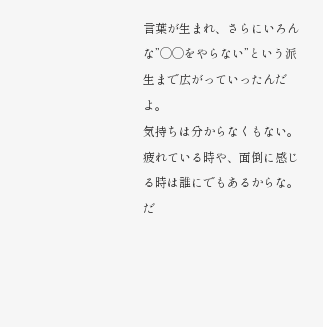言葉が生まれ、さらにいろんな”◯◯をやらない”という派生まで広がっていったんだよ。
気持ちは分からなくもない。疲れている時や、面倒に感じる時は誰にでもあるからな。だ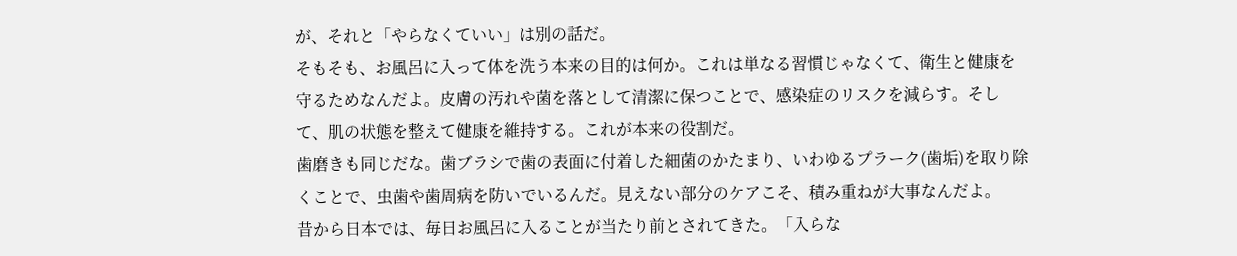が、それと「やらなくていい」は別の話だ。
そもそも、お風呂に入って体を洗う本来の目的は何か。これは単なる習慣じゃなくて、衛生と健康を守るためなんだよ。皮膚の汚れや菌を落として清潔に保つことで、感染症のリスクを減らす。そして、肌の状態を整えて健康を維持する。これが本来の役割だ。
歯磨きも同じだな。歯ブラシで歯の表面に付着した細菌のかたまり、いわゆるプラーク(歯垢)を取り除くことで、虫歯や歯周病を防いでいるんだ。見えない部分のケアこそ、積み重ねが大事なんだよ。
昔から日本では、毎日お風呂に入ることが当たり前とされてきた。「入らな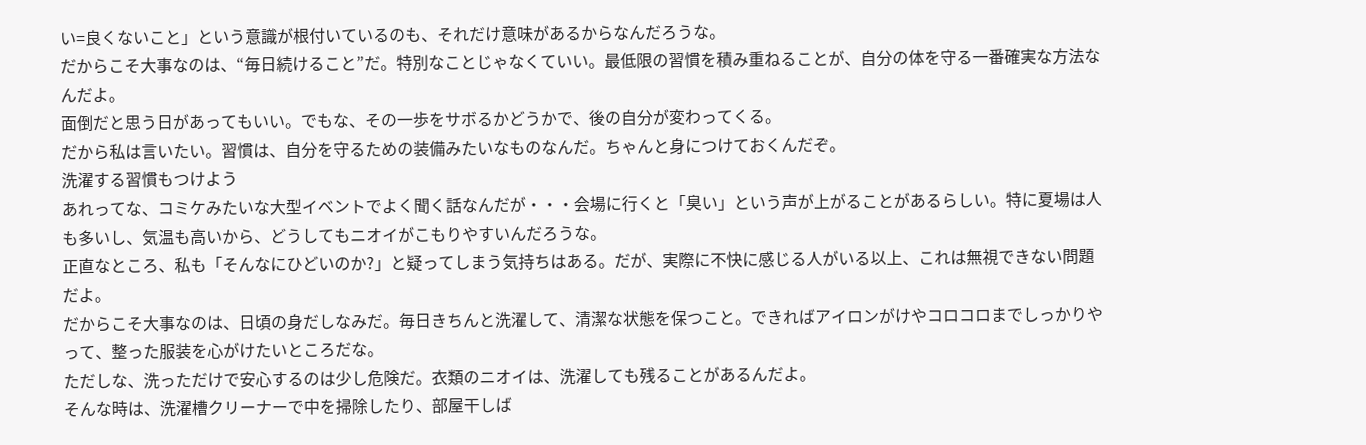い=良くないこと」という意識が根付いているのも、それだけ意味があるからなんだろうな。
だからこそ大事なのは、“毎日続けること”だ。特別なことじゃなくていい。最低限の習慣を積み重ねることが、自分の体を守る一番確実な方法なんだよ。
面倒だと思う日があってもいい。でもな、その一歩をサボるかどうかで、後の自分が変わってくる。
だから私は言いたい。習慣は、自分を守るための装備みたいなものなんだ。ちゃんと身につけておくんだぞ。
洗濯する習慣もつけよう
あれってな、コミケみたいな大型イベントでよく聞く話なんだが・・・会場に行くと「臭い」という声が上がることがあるらしい。特に夏場は人も多いし、気温も高いから、どうしてもニオイがこもりやすいんだろうな。
正直なところ、私も「そんなにひどいのか?」と疑ってしまう気持ちはある。だが、実際に不快に感じる人がいる以上、これは無視できない問題だよ。
だからこそ大事なのは、日頃の身だしなみだ。毎日きちんと洗濯して、清潔な状態を保つこと。できればアイロンがけやコロコロまでしっかりやって、整った服装を心がけたいところだな。
ただしな、洗っただけで安心するのは少し危険だ。衣類のニオイは、洗濯しても残ることがあるんだよ。
そんな時は、洗濯槽クリーナーで中を掃除したり、部屋干しば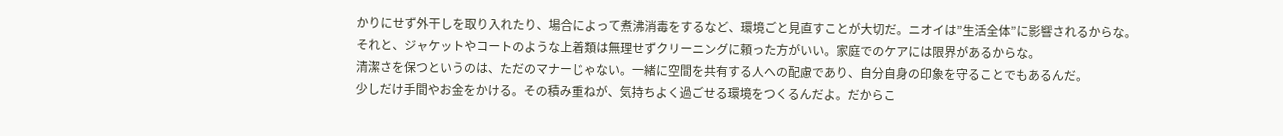かりにせず外干しを取り入れたり、場合によって煮沸消毒をするなど、環境ごと見直すことが大切だ。ニオイは”生活全体”に影響されるからな。
それと、ジャケットやコートのような上着類は無理せずクリーニングに頼った方がいい。家庭でのケアには限界があるからな。
清潔さを保つというのは、ただのマナーじゃない。一緒に空間を共有する人への配慮であり、自分自身の印象を守ることでもあるんだ。
少しだけ手間やお金をかける。その積み重ねが、気持ちよく過ごせる環境をつくるんだよ。だからこ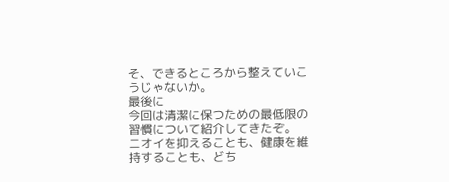そ、できるところから整えていこうじゃないか。
最後に
今回は清潔に保つための最低限の習慣について紹介してきたぞ。
ニオイを抑えることも、健康を維持することも、どち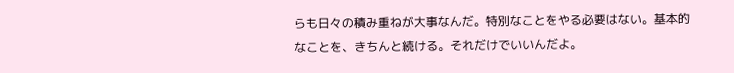らも日々の積み重ねが大事なんだ。特別なことをやる必要はない。基本的なことを、きちんと続ける。それだけでいいんだよ。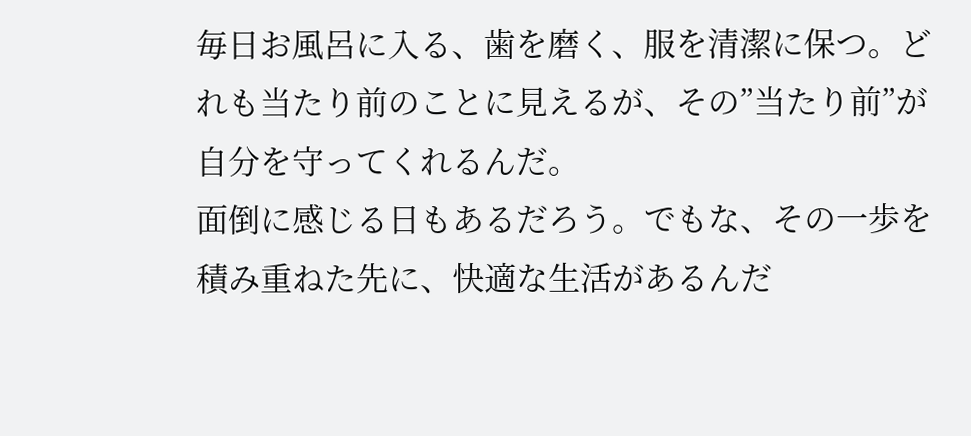毎日お風呂に入る、歯を磨く、服を清潔に保つ。どれも当たり前のことに見えるが、その”当たり前”が自分を守ってくれるんだ。
面倒に感じる日もあるだろう。でもな、その一歩を積み重ねた先に、快適な生活があるんだ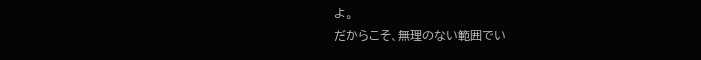よ。
だからこそ、無理のない範囲でい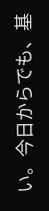い。今日からでも、基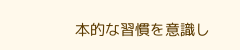本的な習慣を意識し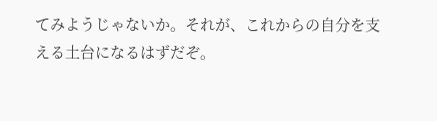てみようじゃないか。それが、これからの自分を支える土台になるはずだぞ。